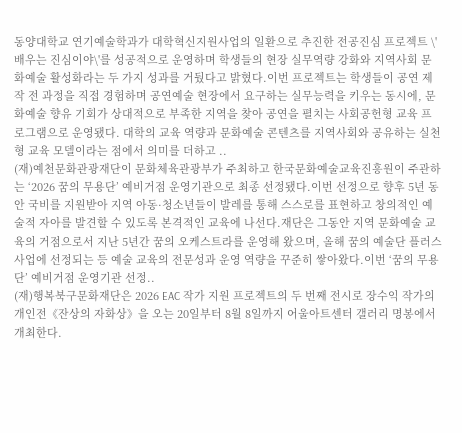동양대학교 연기예술학과가 대학혁신지원사업의 일환으로 추진한 전공진심 프로젝트 \'배우는 진심이야\'를 성공적으로 운영하며 학생들의 현장 실무역량 강화와 지역사회 문화예술 활성화라는 두 가지 성과를 거뒀다고 밝혔다.이번 프로젝트는 학생들이 공연 제작 전 과정을 직접 경험하며 공연예술 현장에서 요구하는 실무능력을 키우는 동시에, 문화예술 향유 기회가 상대적으로 부족한 지역을 찾아 공연을 펼치는 사회공헌형 교육 프로그램으로 운영됐다. 대학의 교육 역량과 문화예술 콘텐츠를 지역사회와 공유하는 실천형 교육 모델이라는 점에서 의미를 더하고 ..
(재)예천문화관광재단이 문화체육관광부가 주최하고 한국문화예술교육진흥원이 주관하는 ‘2026 꿈의 무용단’ 예비거점 운영기관으로 최종 선정됐다.이번 선정으로 향후 5년 동안 국비를 지원받아 지역 아동·청소년들이 발레를 통해 스스로를 표현하고 창의적인 예술적 자아를 발견할 수 있도록 본격적인 교육에 나선다.재단은 그동안 지역 문화예술 교육의 거점으로서 지난 5년간 꿈의 오케스트라를 운영해 왔으며, 올해 꿈의 예술단 플러스 사업에 선정되는 등 예술 교육의 전문성과 운영 역량을 꾸준히 쌓아왔다.이번 ‘꿈의 무용단’ 예비거점 운영기관 선정..
(재)행복북구문화재단은 2026 EAC 작가 지원 프로젝트의 두 번째 전시로 장수익 작가의 개인전《잔상의 자화상》을 오는 20일부터 8월 8일까지 어울아트센터 갤러리 명봉에서 개최한다.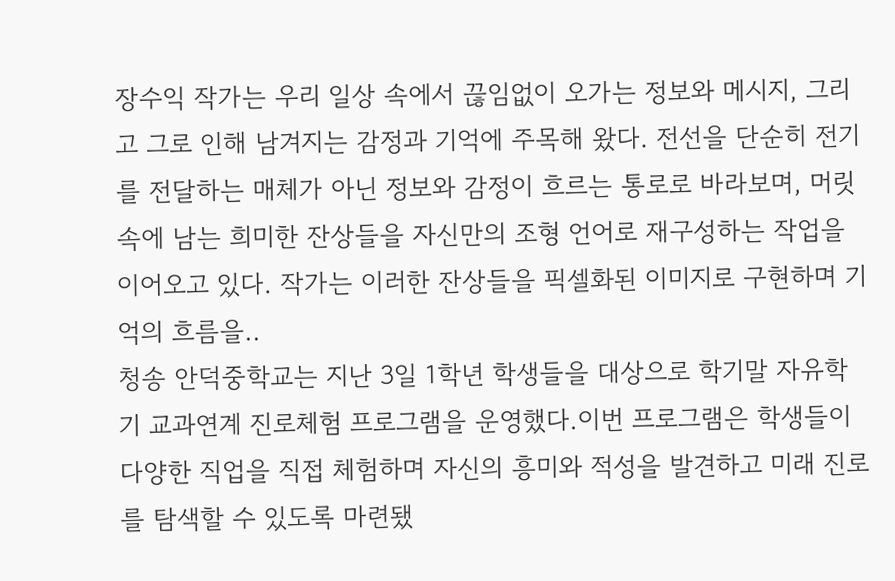장수익 작가는 우리 일상 속에서 끊임없이 오가는 정보와 메시지, 그리고 그로 인해 남겨지는 감정과 기억에 주목해 왔다. 전선을 단순히 전기를 전달하는 매체가 아닌 정보와 감정이 흐르는 통로로 바라보며, 머릿속에 남는 희미한 잔상들을 자신만의 조형 언어로 재구성하는 작업을 이어오고 있다. 작가는 이러한 잔상들을 픽셀화된 이미지로 구현하며 기억의 흐름을..
청송 안덕중학교는 지난 3일 1학년 학생들을 대상으로 학기말 자유학기 교과연계 진로체험 프로그램을 운영했다.이번 프로그램은 학생들이 다양한 직업을 직접 체험하며 자신의 흥미와 적성을 발견하고 미래 진로를 탐색할 수 있도록 마련됐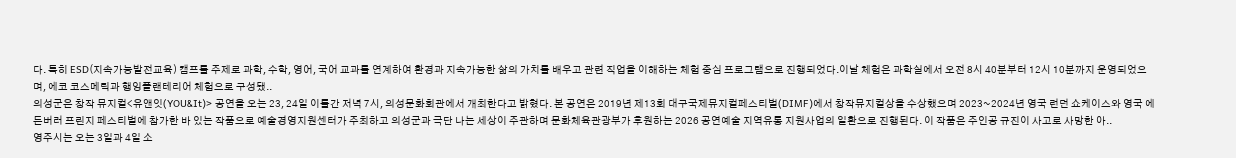다. 특히 ESD(지속가능발전교육) 캠프를 주제로 과학, 수학, 영어, 국어 교과를 연계하여 환경과 지속가능한 삶의 가치를 배우고 관련 직업을 이해하는 체험 중심 프로그램으로 진행되었다.이날 체험은 과학실에서 오전 8시 40분부터 12시 10분까지 운영되었으며, 에코 코스메틱과 행잉플랜테리어 체험으로 구성됐..
의성군은 창작 뮤지컬<유앤잇(YOU&It)> 공연을 오는 23, 24일 이틀간 저녁 7시, 의성문화회관에서 개최한다고 밝혔다. 본 공연은 2019년 제13회 대구국제뮤지컬페스티벌(DIMF)에서 창작뮤지컬상을 수상했으며 2023~2024년 영국 런던 쇼케이스와 영국 에든버러 프린지 페스티벌에 참가한 바 있는 작품으로 예술경영지원센터가 주최하고 의성군과 극단 나는 세상이 주관하며 문화체육관광부가 후원하는 2026 공연예술 지역유통 지원사업의 일환으로 진행된다. 이 작품은 주인공 규진이 사고로 사망한 아..
영주시는 오는 3일과 4일 소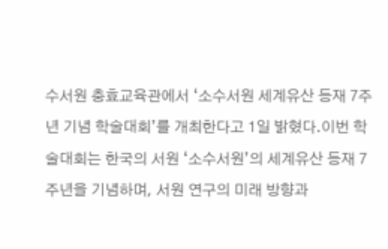수서원 충효교육관에서 ‘소수서원 세계유산 등재 7주년 기념 학술대회’를 개최한다고 1일 밝혔다.이번 학술대회는 한국의 서원 ‘소수서원’의 세계유산 등재 7주년을 기념하며, 서원 연구의 미래 방향과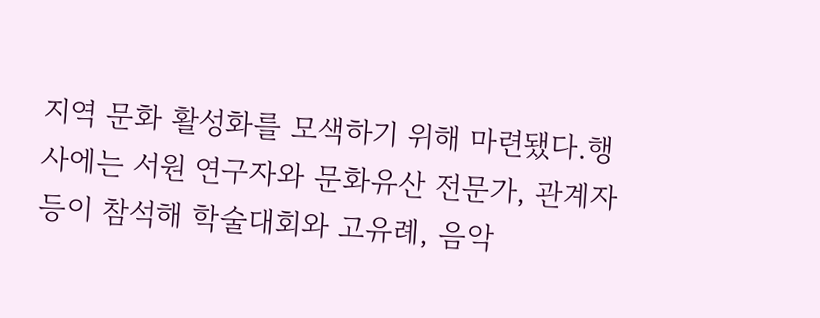지역 문화 활성화를 모색하기 위해 마련됐다.행사에는 서원 연구자와 문화유산 전문가, 관계자 등이 참석해 학술대회와 고유례, 음악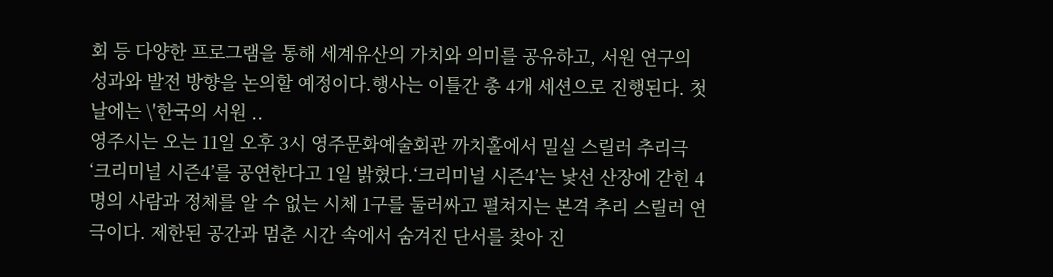회 등 다양한 프로그램을 통해 세계유산의 가치와 의미를 공유하고, 서원 연구의 성과와 발전 방향을 논의할 예정이다.행사는 이틀간 총 4개 세션으로 진행된다. 첫날에는 \'한국의 서원 ..
영주시는 오는 11일 오후 3시 영주문화예술회관 까치홀에서 밀실 스릴러 추리극 ‘크리미널 시즌4’를 공연한다고 1일 밝혔다.‘크리미널 시즌4’는 낯선 산장에 갇힌 4명의 사람과 정체를 알 수 없는 시체 1구를 둘러싸고 펼쳐지는 본격 추리 스릴러 연극이다. 제한된 공간과 멈춘 시간 속에서 숨겨진 단서를 찾아 진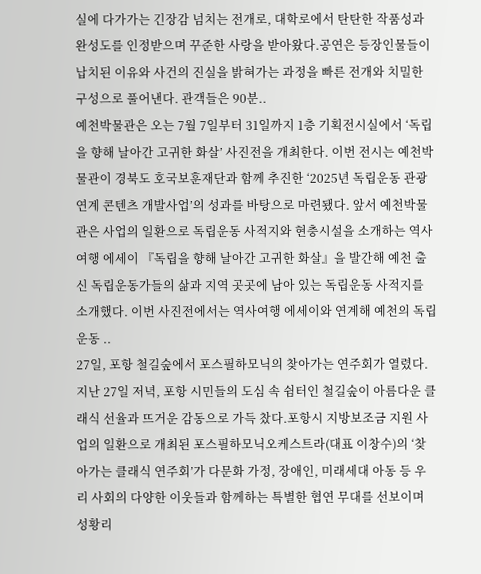실에 다가가는 긴장감 넘치는 전개로, 대학로에서 탄탄한 작품성과 완성도를 인정받으며 꾸준한 사랑을 받아왔다.공연은 등장인물들이 납치된 이유와 사건의 진실을 밝혀가는 과정을 빠른 전개와 치밀한 구성으로 풀어낸다. 관객들은 90분..
예천박물관은 오는 7월 7일부터 31일까지 1층 기획전시실에서 ‘독립을 향해 날아간 고귀한 화살’ 사진전을 개최한다. 이번 전시는 예천박물관이 경북도 호국보훈재단과 함께 추진한 ‘2025년 독립운동 관광 연계 콘텐츠 개발사업’의 성과를 바탕으로 마련됐다. 앞서 예천박물관은 사업의 일환으로 독립운동 사적지와 현충시설을 소개하는 역사여행 에세이 『독립을 향해 날아간 고귀한 화살』을 발간해 예천 출신 독립운동가들의 삶과 지역 곳곳에 남아 있는 독립운동 사적지를 소개했다. 이번 사진전에서는 역사여행 에세이와 연계해 예천의 독립운동 ..
27일, 포항 철길숲에서 포스필하모닉의 찾아가는 연주회가 열렸다. 지난 27일 저녁, 포항 시민들의 도심 속 쉼터인 철길숲이 아름다운 클래식 선율과 뜨거운 감동으로 가득 찼다.포항시 지방보조금 지원 사업의 일환으로 개최된 포스필하모닉오케스트라(대표 이창수)의 ‘찾아가는 클래식 연주회’가 다문화 가정, 장애인, 미래세대 아동 등 우리 사회의 다양한 이웃들과 함께하는 특별한 협연 무대를 선보이며 성황리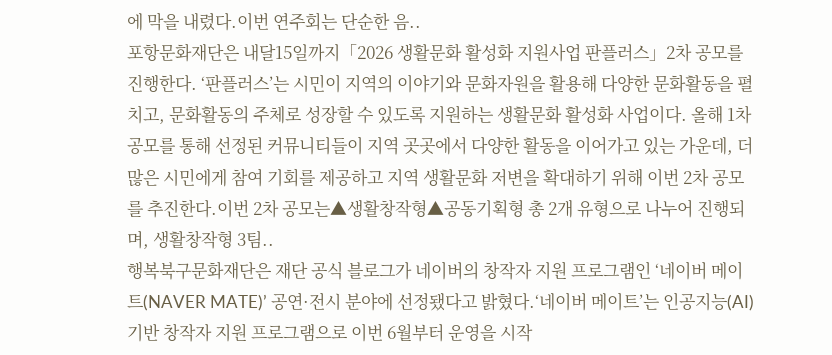에 막을 내렸다.이번 연주회는 단순한 음..
포항문화재단은 내달15일까지「2026 생활문화 활성화 지원사업 판플러스」2차 공모를 진행한다. ‘판플러스’는 시민이 지역의 이야기와 문화자원을 활용해 다양한 문화활동을 펼치고, 문화활동의 주체로 성장할 수 있도록 지원하는 생활문화 활성화 사업이다. 올해 1차 공모를 통해 선정된 커뮤니티들이 지역 곳곳에서 다양한 활동을 이어가고 있는 가운데, 더 많은 시민에게 참여 기회를 제공하고 지역 생활문화 저변을 확대하기 위해 이번 2차 공모를 추진한다.이번 2차 공모는▲생활창작형▲공동기획형 총 2개 유형으로 나누어 진행되며, 생활창작형 3팀..
행복북구문화재단은 재단 공식 블로그가 네이버의 창작자 지원 프로그램인 ‘네이버 메이트(NAVER MATE)’ 공연·전시 분야에 선정됐다고 밝혔다.‘네이버 메이트’는 인공지능(AI) 기반 창작자 지원 프로그램으로 이번 6월부터 운영을 시작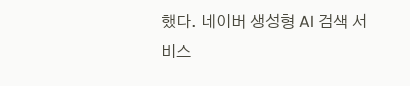했다. 네이버 생성형 AI 검색 서비스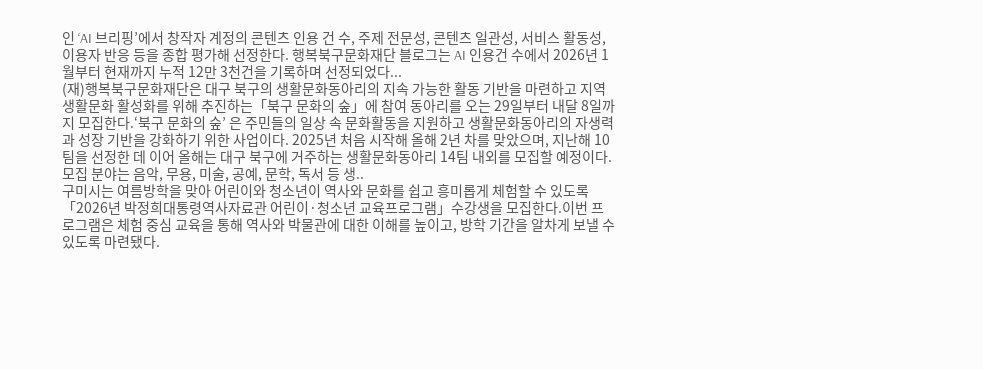인 ‘AI 브리핑’에서 창작자 계정의 콘텐츠 인용 건 수, 주제 전문성, 콘텐츠 일관성, 서비스 활동성, 이용자 반응 등을 종합 평가해 선정한다. 행복북구문화재단 블로그는 AI 인용건 수에서 2026년 1월부터 현재까지 누적 12만 3천건을 기록하며 선정되었다...
(재)행복북구문화재단은 대구 북구의 생활문화동아리의 지속 가능한 활동 기반을 마련하고 지역 생활문화 활성화를 위해 추진하는「북구 문화의 숲」에 참여 동아리를 오는 29일부터 내달 8일까지 모집한다.‘북구 문화의 숲’ 은 주민들의 일상 속 문화활동을 지원하고 생활문화동아리의 자생력과 성장 기반을 강화하기 위한 사업이다. 2025년 처음 시작해 올해 2년 차를 맞았으며, 지난해 10팀을 선정한 데 이어 올해는 대구 북구에 거주하는 생활문화동아리 14팀 내외를 모집할 예정이다.모집 분야는 음악, 무용, 미술, 공예, 문학, 독서 등 생..
구미시는 여름방학을 맞아 어린이와 청소년이 역사와 문화를 쉽고 흥미롭게 체험할 수 있도록「2026년 박정희대통령역사자료관 어린이·청소년 교육프로그램」수강생을 모집한다.이번 프로그램은 체험 중심 교육을 통해 역사와 박물관에 대한 이해를 높이고, 방학 기간을 알차게 보낼 수 있도록 마련됐다.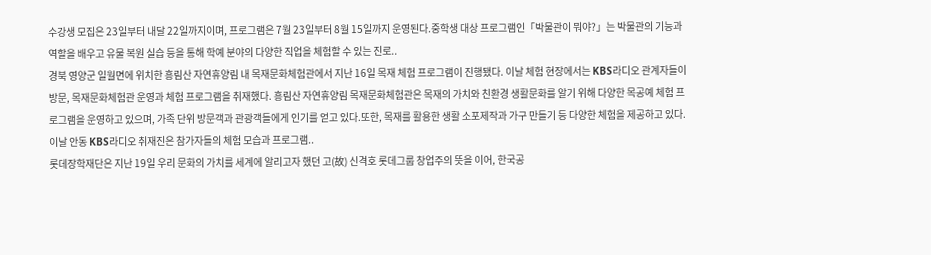수강생 모집은 23일부터 내달 22일까지이며, 프로그램은 7월 23일부터 8월 15일까지 운영된다.중학생 대상 프로그램인「박물관이 뭐야?」는 박물관의 기능과 역할을 배우고 유물 복원 실습 등을 통해 학예 분야의 다양한 직업을 체험할 수 있는 진로..
경북 영양군 일월면에 위치한 흥림산 자연휴양림 내 목재문화체험관에서 지난 16일 목재 체험 프로그램이 진행됐다. 이날 체험 현장에서는 KBS라디오 관계자들이 방문, 목재문화체험관 운영과 체험 프로그램을 취재했다. 흥림산 자연휴양림 목재문화체험관은 목재의 가치와 친환경 생활문화를 알기 위해 다양한 목공예 체험 프로그램을 운영하고 있으며, 가족 단위 방문객과 관광객들에게 인기를 얻고 있다.또한, 목재를 활용한 생활 소포제작과 가구 만들기 등 다양한 체험을 제공하고 있다. 이날 안동 KBS라디오 취재진은 참가자들의 체험 모습과 프로그램..
롯데장학재단은 지난 19일 우리 문화의 가치를 세계에 알리고자 했던 고(故) 신격호 롯데그룹 창업주의 뜻을 이어, 한국공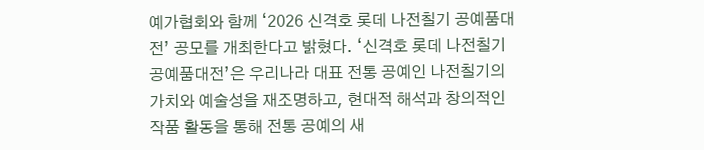예가협회와 함께 ‘2026 신격호 롯데 나전칠기 공예품대전’ 공모를 개최한다고 밝혔다. ‘신격호 롯데 나전칠기 공예품대전’은 우리나라 대표 전통 공예인 나전칠기의 가치와 예술성을 재조명하고, 현대적 해석과 창의적인 작품 활동을 통해 전통 공예의 새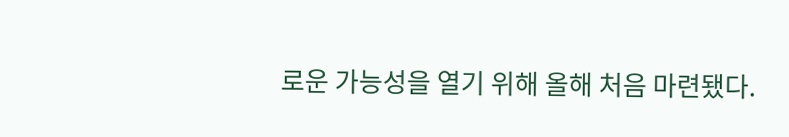로운 가능성을 열기 위해 올해 처음 마련됐다.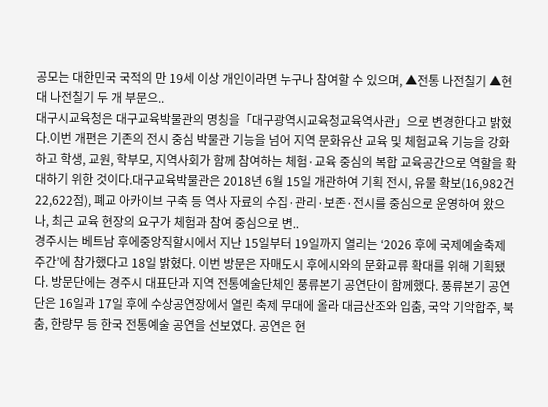공모는 대한민국 국적의 만 19세 이상 개인이라면 누구나 참여할 수 있으며, ▲전통 나전칠기 ▲현대 나전칠기 두 개 부문으..
대구시교육청은 대구교육박물관의 명칭을「대구광역시교육청교육역사관」으로 변경한다고 밝혔다.이번 개편은 기존의 전시 중심 박물관 기능을 넘어 지역 문화유산 교육 및 체험교육 기능을 강화하고 학생, 교원, 학부모, 지역사회가 함께 참여하는 체험·교육 중심의 복합 교육공간으로 역할을 확대하기 위한 것이다.대구교육박물관은 2018년 6월 15일 개관하여 기획 전시, 유물 확보(16,982건 22,622점), 폐교 아카이브 구축 등 역사 자료의 수집·관리·보존·전시를 중심으로 운영하여 왔으나, 최근 교육 현장의 요구가 체험과 참여 중심으로 변..
경주시는 베트남 후에중앙직할시에서 지난 15일부터 19일까지 열리는 ‘2026 후에 국제예술축제주간’에 참가했다고 18일 밝혔다. 이번 방문은 자매도시 후에시와의 문화교류 확대를 위해 기획됐다. 방문단에는 경주시 대표단과 지역 전통예술단체인 풍류본기 공연단이 함께했다. 풍류본기 공연단은 16일과 17일 후에 수상공연장에서 열린 축제 무대에 올라 대금산조와 입춤, 국악 기악합주, 북춤, 한량무 등 한국 전통예술 공연을 선보였다. 공연은 현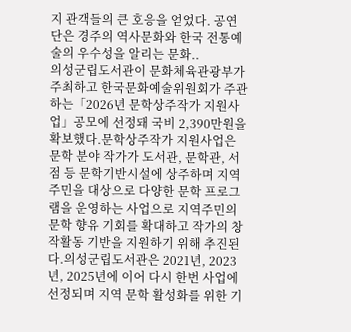지 관객들의 큰 호응을 얻었다. 공연단은 경주의 역사문화와 한국 전통예술의 우수성을 알리는 문화..
의성군립도서관이 문화체육관광부가 주최하고 한국문화예술위원회가 주관하는「2026년 문학상주작가 지원사업」공모에 선정돼 국비 2,390만원을 확보했다.문학상주작가 지원사업은 문학 분야 작가가 도서관, 문학관, 서점 등 문학기반시설에 상주하며 지역 주민을 대상으로 다양한 문학 프로그램을 운영하는 사업으로 지역주민의 문학 향유 기회를 확대하고 작가의 창작활동 기반을 지원하기 위해 추진된다.의성군립도서관은 2021년, 2023년, 2025년에 이어 다시 한번 사업에 선정되며 지역 문학 활성화를 위한 기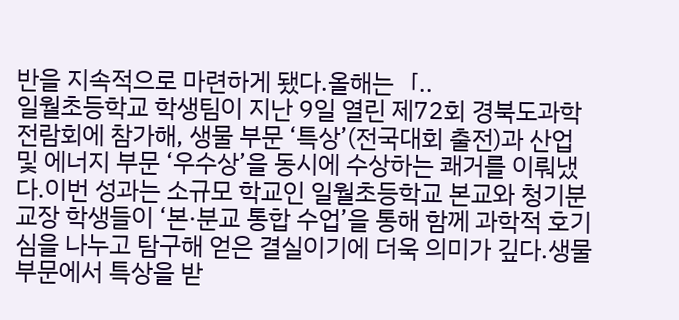반을 지속적으로 마련하게 됐다.올해는「..
일월초등학교 학생팀이 지난 9일 열린 제72회 경북도과학전람회에 참가해, 생물 부문 ‘특상’(전국대회 출전)과 산업 및 에너지 부문 ‘우수상’을 동시에 수상하는 쾌거를 이뤄냈다.이번 성과는 소규모 학교인 일월초등학교 본교와 청기분교장 학생들이 ‘본·분교 통합 수업’을 통해 함께 과학적 호기심을 나누고 탐구해 얻은 결실이기에 더욱 의미가 깊다.생물 부문에서 특상을 받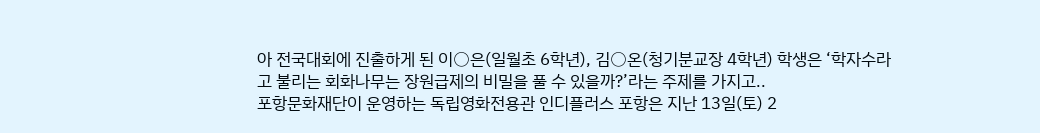아 전국대회에 진출하게 된 이○은(일월초 6학년), 김○온(청기분교장 4학년) 학생은 ‘학자수라고 불리는 회화나무는 장원급제의 비밀을 풀 수 있을까?’라는 주제를 가지고..
포항문화재단이 운영하는 독립영화전용관 인디플러스 포항은 지난 13일(토) 2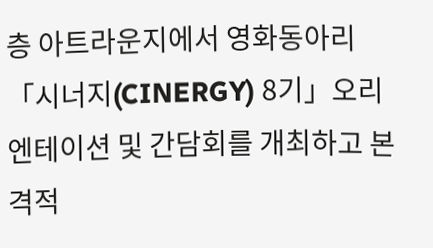층 아트라운지에서 영화동아리「시너지(CINERGY) 8기」오리엔테이션 및 간담회를 개최하고 본격적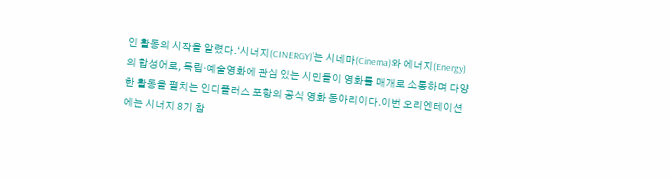인 활동의 시작을 알렸다.‘시너지(CINERGY)’는 시네마(Cinema)와 에너지(Energy)의 합성어로, 독립·예술영화에 관심 있는 시민들이 영화를 매개로 소통하며 다양한 활동을 펼치는 인디플러스 포항의 공식 영화 동아리이다.이번 오리엔테이션에는 시너지 8기 참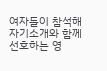여자들이 참석해 자기소개와 함께 선호하는 영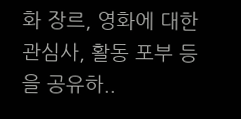화 장르, 영화에 대한 관심사, 활동 포부 등을 공유하..